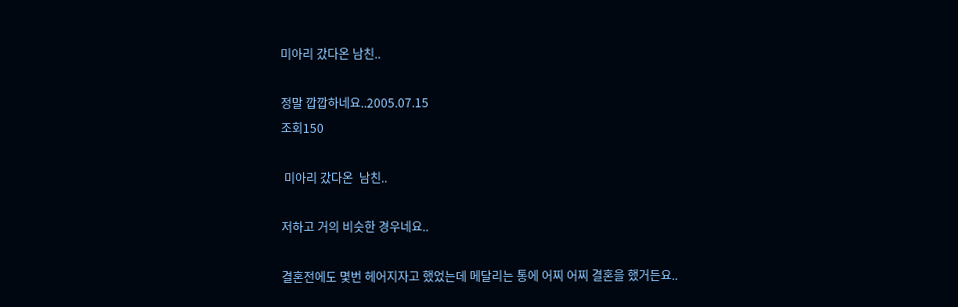미아리 갔다온 남친..

정말 깝깝하네요..2005.07.15
조회150

 미아리 갔다온  남친..

저하고 거의 비슷한 경우네요..

결혼전에도 몇번 헤어지자고 했었는데 메달리는 통에 어찌 어찌 결혼을 했거든요..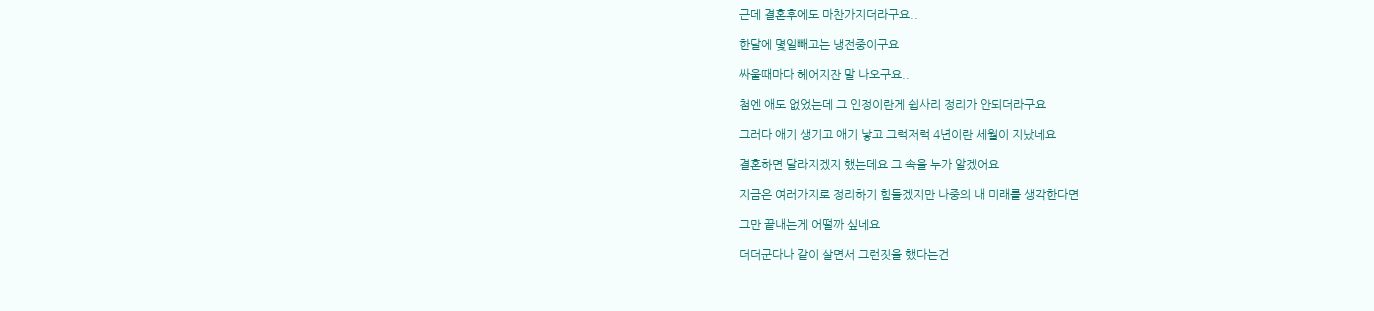근데 결혼후에도 마찬가지더라구요..

한달에 몇일빼고는 냉전중이구요

싸울때마다 헤어지잔 말 나오구요..

첨엔 애도 없었는데 그 인정이란게 쉽사리 정리가 안되더라구요

그러다 애기 생기고 애기 낳고 그럭저럭 4년이란 세월이 지났네요

결혼하면 달라지겠지 했는데요 그 속을 누가 알겠어요

지금은 여러가지로 정리하기 힘들겠지만 나중의 내 미래를 생각한다면

그만 끝내는게 어떨까 싶네요

더더군다나 같이 살면서 그런짓을 했다는건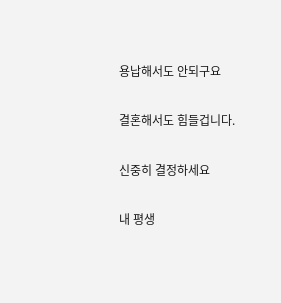용납해서도 안되구요

결혼해서도 힘들겁니다.

신중히 결정하세요

내 평생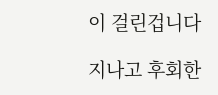이 걸린겁니다

지나고 후회한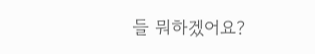들 뭐하겠어요?